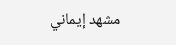مشهد إيماني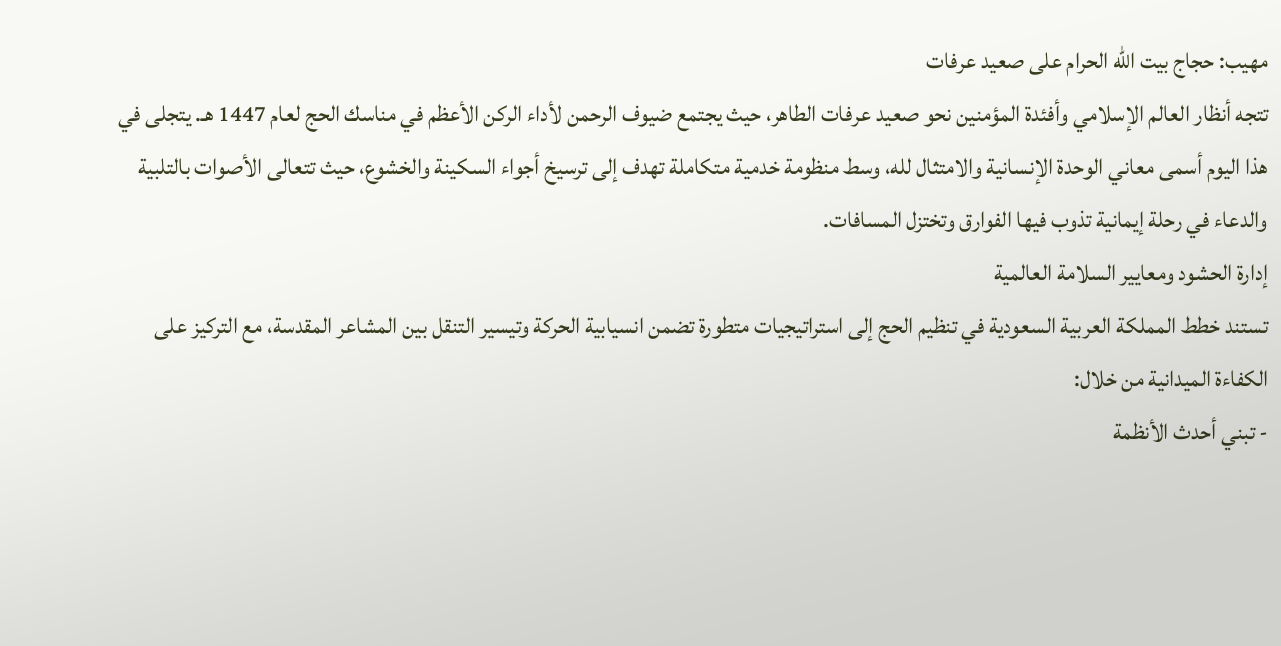مهيب: حجاج بيت الله الحرام على صعيد عرفات
تتجه أنظار العالم الإسلامي وأفئدة المؤمنين نحو صعيد عرفات الطاهر، حيث يجتمع ضيوف الرحمن لأداء الركن الأعظم في مناسك الحج لعام 1447 هـ. يتجلى في هذا اليوم أسمى معاني الوحدة الإنسانية والامتثال لله، وسط منظومة خدمية متكاملة تهدف إلى ترسيخ أجواء السكينة والخشوع، حيث تتعالى الأصوات بالتلبية والدعاء في رحلة إيمانية تذوب فيها الفوارق وتختزل المسافات.
إدارة الحشود ومعايير السلامة العالمية
تستند خطط المملكة العربية السعودية في تنظيم الحج إلى استراتيجيات متطورة تضمن انسيابية الحركة وتيسير التنقل بين المشاعر المقدسة، مع التركيز على الكفاءة الميدانية من خلال:
- تبني أحدث الأنظمة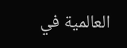العالمية في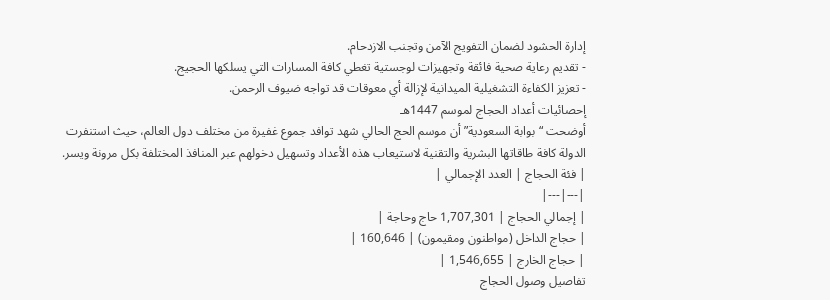إدارة الحشود لضمان التفويج الآمن وتجنب الازدحام.
- تقديم رعاية صحية فائقة وتجهيزات لوجستية تغطي كافة المسارات التي يسلكها الحجيج.
- تعزيز الكفاءة التشغيلية الميدانية لإزالة أي معوقات قد تواجه ضيوف الرحمن.
إحصائيات أعداد الحجاج لموسم 1447هـ
أوضحت “بوابة السعودية” أن موسم الحج الحالي شهد توافد جموع غفيرة من مختلف دول العالم، حيث استنفرت الدولة كافة طاقاتها البشرية والتقنية لاستيعاب هذه الأعداد وتسهيل دخولهم عبر المنافذ المختلفة بكل مرونة ويسر.
| فئة الحجاج | العدد الإجمالي |
|---|---|
| إجمالي الحجاج | 1,707,301 حاج وحاجة |
| حجاج الداخل (مواطنون ومقيمون) | 160,646 |
| حجاج الخارج | 1,546,655 |
تفاصيل وصول الحجاج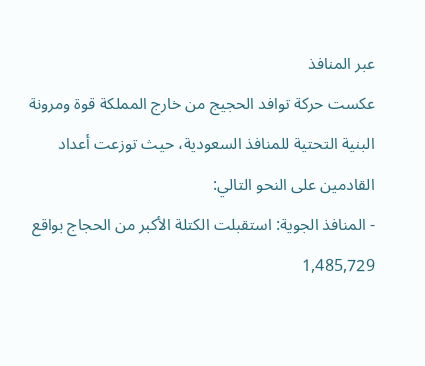عبر المنافذ
عكست حركة توافد الحجيج من خارج المملكة قوة ومرونة البنية التحتية للمنافذ السعودية، حيث توزعت أعداد القادمين على النحو التالي:
- المنافذ الجوية: استقبلت الكتلة الأكبر من الحجاج بواقع 1,485,729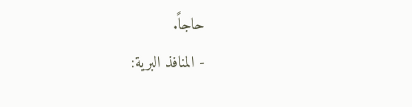حاجاً.
- المنافذ البرية: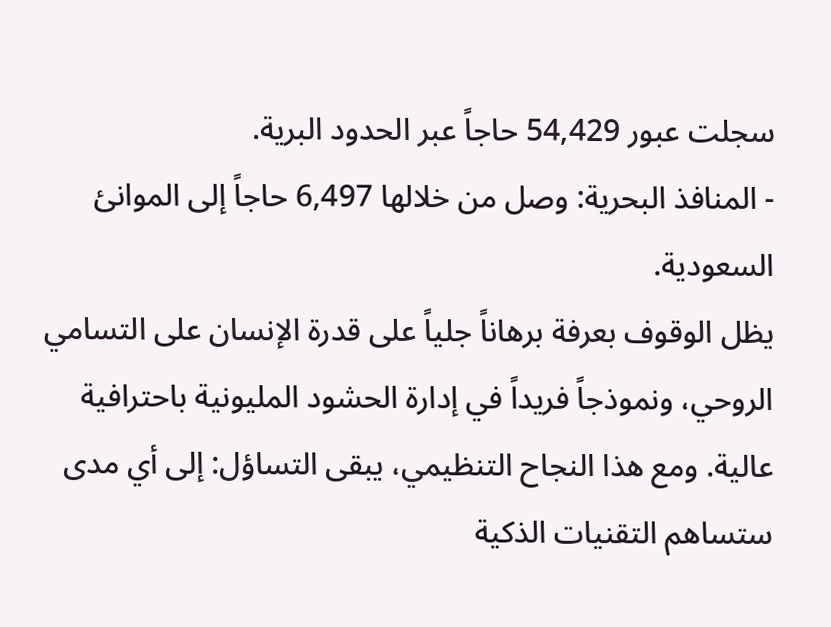سجلت عبور 54,429 حاجاً عبر الحدود البرية.
- المنافذ البحرية: وصل من خلالها 6,497 حاجاً إلى الموانئ السعودية.
يظل الوقوف بعرفة برهاناً جلياً على قدرة الإنسان على التسامي الروحي، ونموذجاً فريداً في إدارة الحشود المليونية باحترافية عالية. ومع هذا النجاح التنظيمي، يبقى التساؤل: إلى أي مدى ستساهم التقنيات الذكية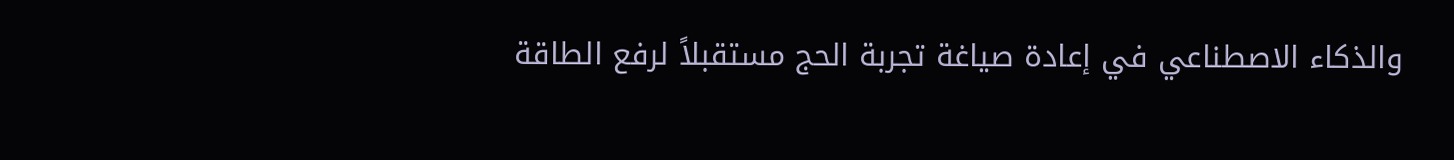والذكاء الاصطناعي في إعادة صياغة تجربة الحج مستقبلاً لرفع الطاقة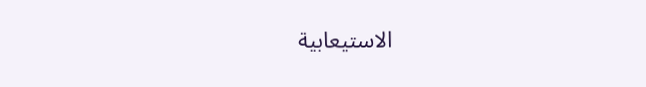الاستيعابية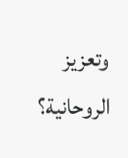وتعزيز الروحانية؟